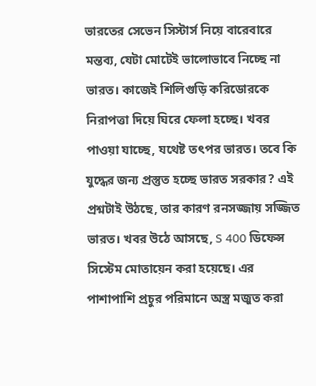ভারতের সেভেন সিস্টার্স নিয়ে বারেবারে মন্তব্য, যেটা মোটেই ভালোভাবে নিচ্ছে না ভারত। কাজেই শিলিগুড়ি করিডোরকে নিরাপত্তা দিয়ে ঘিরে ফেলা হচ্ছে। খবর পাওয়া যাচ্ছে, যথেষ্ট তৎপর ভারত। তবে কি যুদ্ধের জন্য প্রস্তুত হচ্ছে ভারত সরকার? এই প্রশ্নটাই উঠছে, তার কারণ রনসজ্জায় সজ্জিত ভারত। খবর উঠে আসছে, S 400 ডিফেন্স সিস্টেম মোতায়েন করা হয়েছে। এর পাশাপাশি প্রচুর পরিমানে অস্ত্র মজুত করা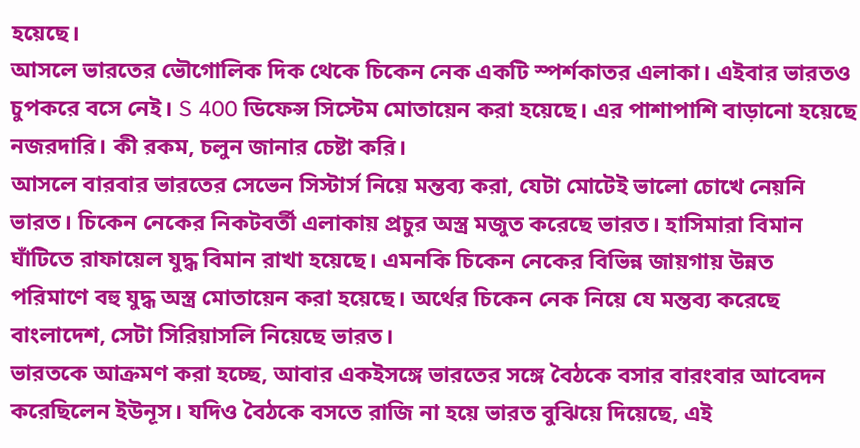হয়েছে।
আসলে ভারতের ভৌগোলিক দিক থেকে চিকেন নেক একটি স্পর্শকাতর এলাকা। এইবার ভারতও চুপকরে বসে নেই। S 400 ডিফেন্স সিস্টেম মোতায়েন করা হয়েছে। এর পাশাপাশি বাড়ানো হয়েছে নজরদারি। কী রকম, চলুন জানার চেষ্টা করি।
আসলে বারবার ভারতের সেভেন সিস্টার্স নিয়ে মন্তব্য করা, যেটা মোটেই ভালো চোখে নেয়নি ভারত। চিকেন নেকের নিকটবর্তী এলাকায় প্রচুর অস্ত্র মজুত করেছে ভারত। হাসিমারা বিমান ঘাঁটিতে রাফায়েল যুদ্ধ বিমান রাখা হয়েছে। এমনকি চিকেন নেকের বিভিন্ন জায়গায় উন্নত পরিমাণে বহু যুদ্ধ অস্ত্র মোতায়েন করা হয়েছে। অর্থের চিকেন নেক নিয়ে যে মন্তব্য করেছে বাংলাদেশ, সেটা সিরিয়াসলি নিয়েছে ভারত।
ভারতকে আক্রমণ করা হচ্ছে, আবার একইসঙ্গে ভারতের সঙ্গে বৈঠকে বসার বারংবার আবেদন করেছিলেন ইউনূস। যদিও বৈঠকে বসতে রাজি না হয়ে ভারত বুঝিয়ে দিয়েছে, এই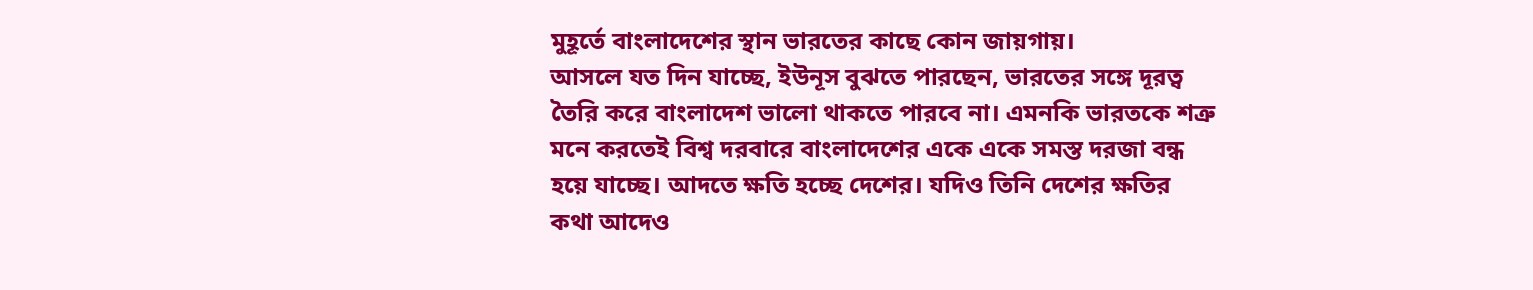মুহূর্তে বাংলাদেশের স্থান ভারতের কাছে কোন জায়গায়।
আসলে যত দিন যাচ্ছে, ইউনূস বুঝতে পারছেন, ভারতের সঙ্গে দূরত্ব তৈরি করে বাংলাদেশ ভালো থাকতে পারবে না। এমনকি ভারতকে শত্রু মনে করতেই বিশ্ব দরবারে বাংলাদেশের একে একে সমস্ত দরজা বন্ধ হয়ে যাচ্ছে। আদতে ক্ষতি হচ্ছে দেশের। যদিও তিনি দেশের ক্ষতির কথা আদেও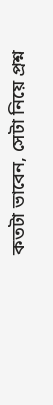কতটা ভাবেন, সেটা নিয়ে প্রশ্ন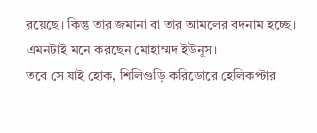রয়েছে। কিন্তু তার জমানা বা তার আমলের বদনাম হচ্ছে। এমনটাই মনে করছেন মোহাম্মদ ইউনূস।
তবে সে যাই হোক, শিলিগুড়ি করিডোরে হেলিকপ্টার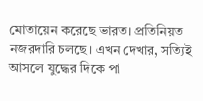মোতায়েন করেছে ভারত। প্রতিনিয়ত নজরদারি চলছে। এখন দেখার, সত্যিই আসলে যুদ্ধের দিকে পা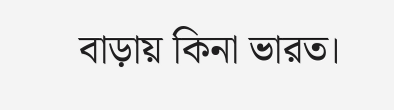বাড়ায় কিনা ভারত।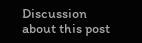Discussion about this post